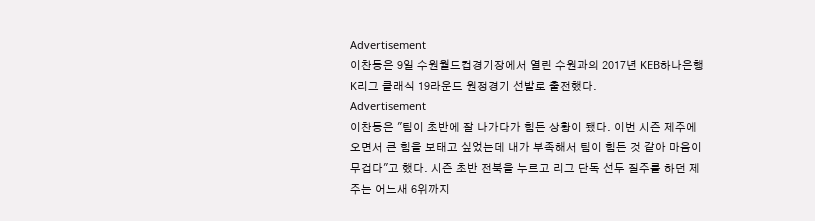Advertisement
이찬동은 9일 수원월드컵경기장에서 열린 수원과의 2017년 KEB하나은행 K리그 클래식 19라운드 원정경기 선발로 출전했다.
Advertisement
이찬동은 "팀이 초반에 잘 나가다가 힘든 상황이 됐다. 이번 시즌 제주에 오면서 큰 힘을 보태고 싶었는데 내가 부족해서 팀이 힘든 것 같아 마음이 무겁다"고 했다. 시즌 초반 전북을 누르고 리그 단독 선두 질주를 하던 제주는 어느새 6위까지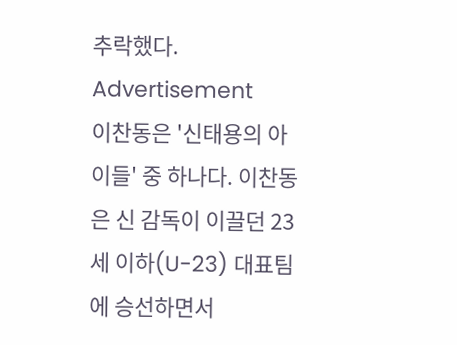추락했다.
Advertisement
이찬동은 '신태용의 아이들' 중 하나다. 이찬동은 신 감독이 이끌던 23세 이하(U-23) 대표팀에 승선하면서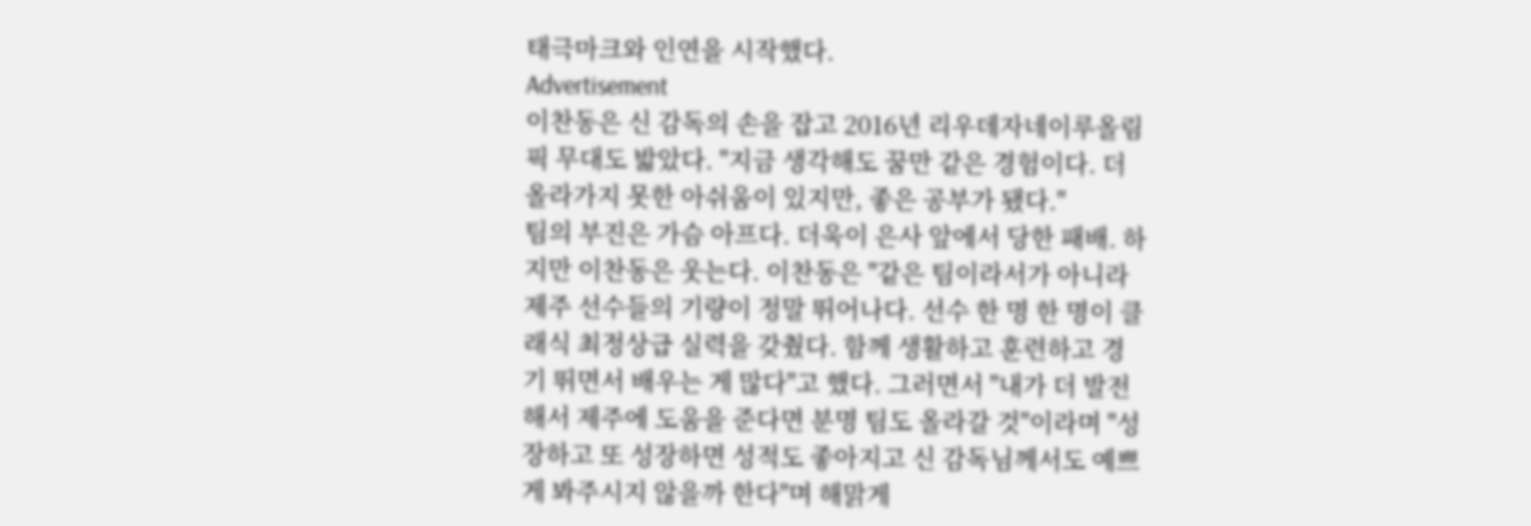태극마크와 인연을 시작했다.
Advertisement
이찬동은 신 감독의 손을 잡고 2016년 리우데자네이루올림픽 무대도 밟았다. "지금 생각해도 꿈만 같은 경험이다. 더 올라가지 못한 아쉬움이 있지만, 좋은 공부가 됐다."
팀의 부진은 가슴 아프다. 더욱이 은사 앞에서 당한 패배. 하지만 이찬동은 웃는다. 이찬동은 "같은 팀이라서가 아니라 제주 선수들의 기량이 정말 뛰어나다. 선수 한 명 한 명이 클래식 최정상급 실력을 갖췄다. 함께 생활하고 훈련하고 경기 뛰면서 배우는 게 많다"고 했다. 그러면서 "내가 더 발전해서 제주에 도움을 준다면 분명 팀도 올라갈 것"이라며 "성장하고 또 성장하면 성적도 좋아지고 신 감독님께서도 예쁘게 봐주시지 않을까 한다"며 해맑게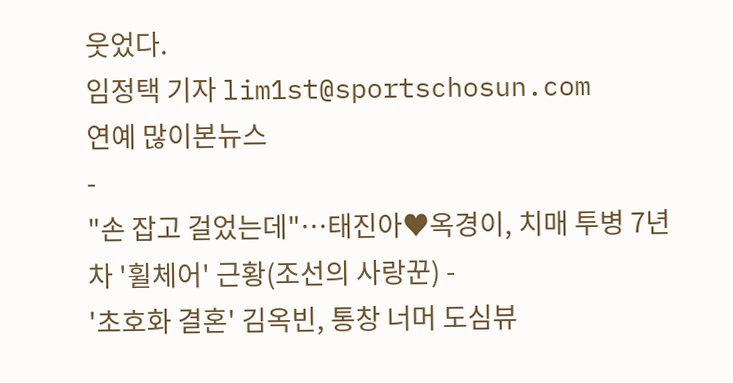웃었다.
임정택 기자 lim1st@sportschosun.com
연예 많이본뉴스
-
"손 잡고 걸었는데"…태진아♥옥경이, 치매 투병 7년 차 '휠체어' 근황(조선의 사랑꾼) -
'초호화 결혼' 김옥빈, 통창 너머 도심뷰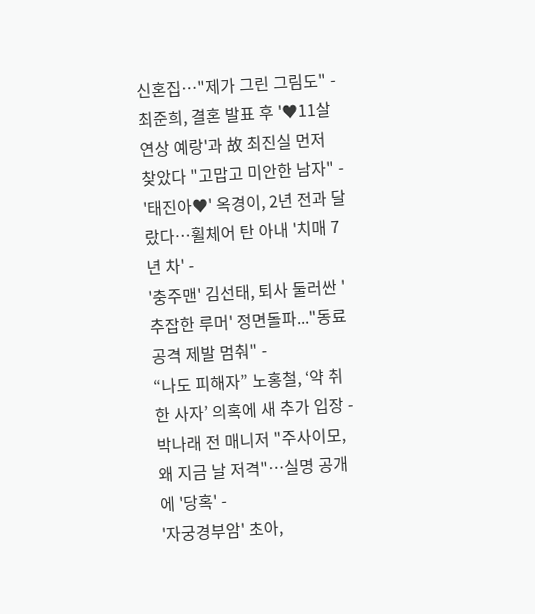신혼집…"제가 그린 그림도" -
최준희, 결혼 발표 후 '♥11살 연상 예랑'과 故 최진실 먼저 찾았다 "고맙고 미안한 남자" -
'태진아♥' 옥경이, 2년 전과 달랐다…휠체어 탄 아내 '치매 7년 차' -
'충주맨' 김선태, 퇴사 둘러싼 '추잡한 루머' 정면돌파..."동료 공격 제발 멈춰" -
“나도 피해자” 노홍철, ‘약 취한 사자’ 의혹에 새 추가 입장 -
박나래 전 매니저 "주사이모, 왜 지금 날 저격"…실명 공개에 '당혹' -
'자궁경부암' 초아,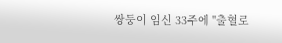쌍둥이 임신 33주에 "출혈로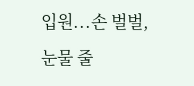입원...손 벌벌, 눈물 줄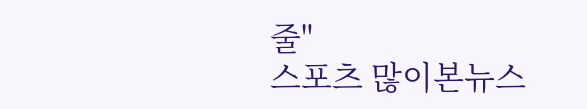줄"
스포츠 많이본뉴스